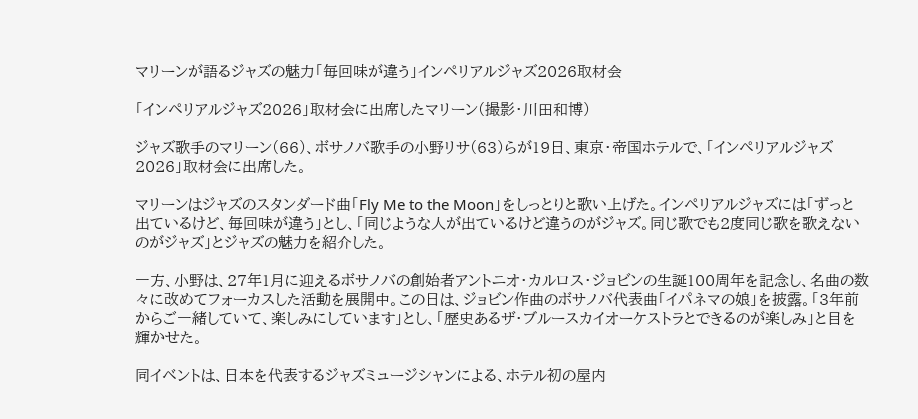マリーンが語るジャズの魅力「毎回味が違う」インペリアルジャズ2026取材会

「インペリアルジャズ2026」取材会に出席したマリーン(撮影・川田和博)

ジャズ歌手のマリーン(66)、ボサノバ歌手の小野リサ(63)らが19日、東京・帝国ホテルで、「インペリアルジャズ2026」取材会に出席した。

マリーンはジャズのスタンダード曲「Fly Me to the Moon」をしっとりと歌い上げた。インペリアルジャズには「ずっと出ているけど、毎回味が違う」とし、「同じような人が出ているけど違うのがジャズ。同じ歌でも2度同じ歌を歌えないのがジャズ」とジャズの魅力を紹介した。

一方、小野は、27年1月に迎えるボサノバの創始者アントニオ・カルロス・ジョビンの生誕100周年を記念し、名曲の数々に改めてフォーカスした活動を展開中。この日は、ジョビン作曲のボサノバ代表曲「イパネマの娘」を披露。「3年前からご一緒していて、楽しみにしています」とし、「歴史あるザ・ブルースカイオーケストラとできるのが楽しみ」と目を輝かせた。

同イベントは、日本を代表するジャズミュージシャンによる、ホテル初の屋内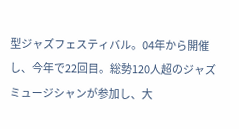型ジャズフェスティバル。04年から開催し、今年で22回目。総勢120人超のジャズミュージシャンが参加し、大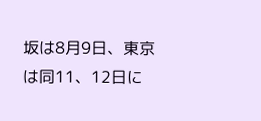坂は8月9日、東京は同11、12日に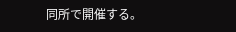同所で開催する。